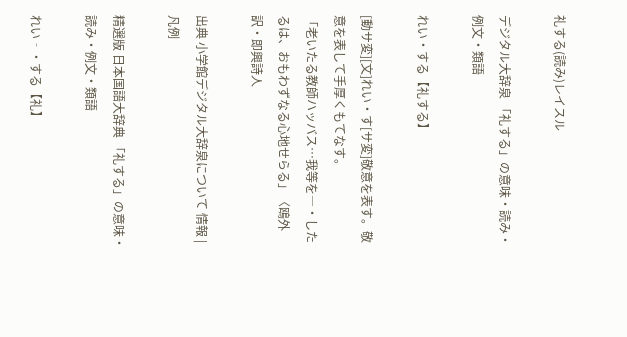礼する(読み)レイスル

デジタル大辞泉 「礼する」の意味・読み・例文・類語

れい・する【礼する】

[動サ変][文]れい・す[サ変]敬意を表す。敬意を表して手厚くもてなす。
「老いたる教師ハッバス…我等を―・したるは、おもわずなる心地せらる」〈鴎外訳・即興詩人

出典 小学館デジタル大辞泉について 情報 | 凡例

精選版 日本国語大辞典 「礼する」の意味・読み・例文・類語

れい‐・する【礼】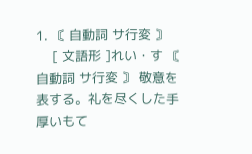1. 〘 自動詞 サ行変 〙
    [ 文語形 ]れい・す 〘 自動詞 サ行変 〙 敬意を表する。礼を尽くした手厚いもて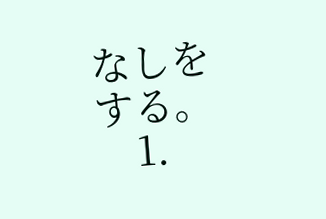なしをする。
    1.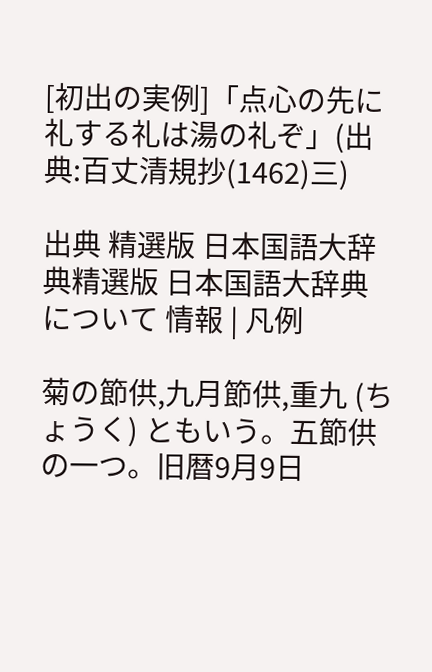[初出の実例]「点心の先に礼する礼は湯の礼ぞ」(出典:百丈清規抄(1462)三)

出典 精選版 日本国語大辞典精選版 日本国語大辞典について 情報 | 凡例

菊の節供,九月節供,重九 (ちょうく) ともいう。五節供の一つ。旧暦9月9日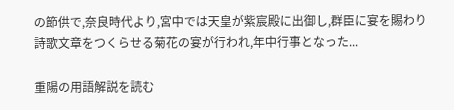の節供で,奈良時代より,宮中では天皇が紫宸殿に出御し,群臣に宴を賜わり詩歌文章をつくらせる菊花の宴が行われ,年中行事となった...

重陽の用語解説を読む